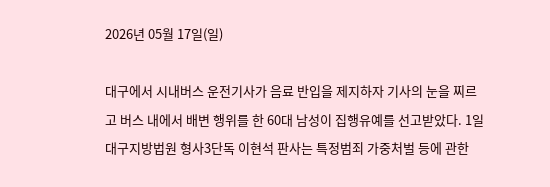2026년 05월 17일(일)

대구에서 시내버스 운전기사가 음료 반입을 제지하자 기사의 눈을 찌르고 버스 내에서 배변 행위를 한 60대 남성이 집행유예를 선고받았다. 1일 대구지방법원 형사3단독 이현석 판사는 특정범죄 가중처벌 등에 관한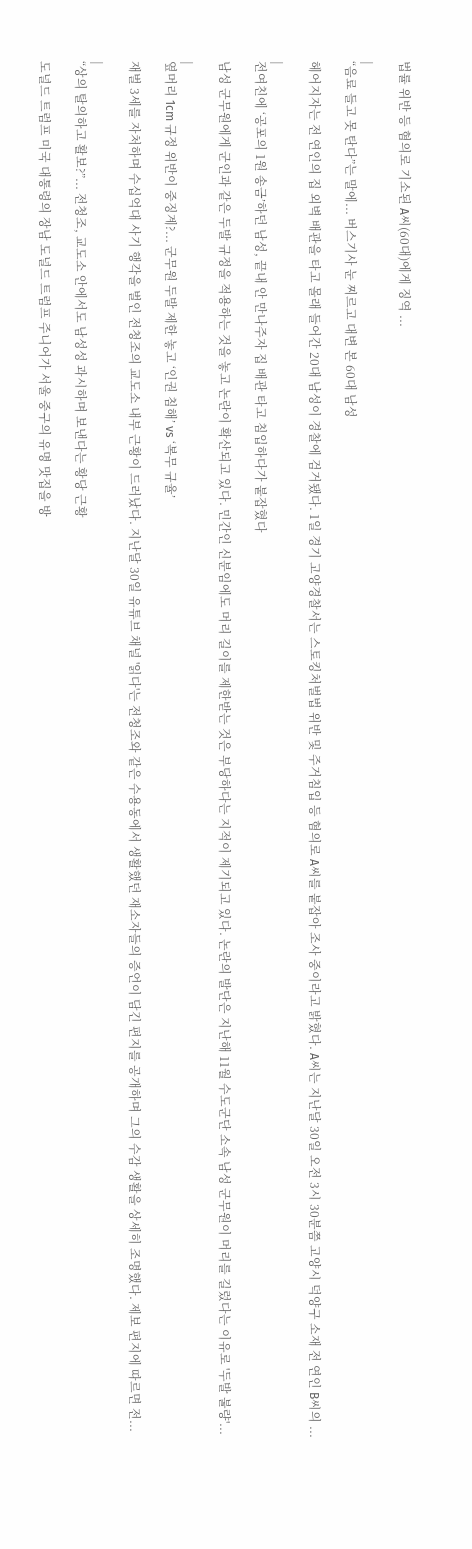법률 위반 등 혐의로 기소된 A씨(60대)에게 징역 ...

|
“음료 들고 못 탄다”는 말에... 버스기사 눈 찌르고 대변 본 60대 남성

헤어지자는 전 연인의 집 외벽 배관을 타고 몰래 들어간 20대 남성이 경찰에 검거됐다. 1일 경기 고양경찰서는 스토킹처벌법 위반 및 주거침입 등 혐의로 A씨를 붙잡아 조사 중이라고 밝혔다. A씨는 지난달 30일 오전 3시 30분쯤 고양시 덕양구 소재 전 연인 B씨의 ...

|
전여친에 ‘공포의 1원 송금’하던 남성, 끝내 안 만나주자 집 배관 타고 침입하다가 붙잡혔다

남성 군무원에게 군인과 같은 두발 규정을 적용하는 것을 놓고 논란이 확산되고 있다. 민간인 신분임에도 머리 길이를 제한받는 것은 부당하다는 지적이 제기되고 있다. 논란의 발단은 지난해 11월 수도군단 소속 남성 군무원이 머리를 길렀다는 이유로 '두발 불량'...

|
옆머리 1cm 규정 위반이 중징계?... 군무원 두발 제한 놓고 ‘인권 침해’ vs ‘복무 규율’

재벌 3세를 자처하며 수십억대 사기 행각을 벌인 전청조의 교도소 내부 근황이 드러났다. 지난달 30일 유튜브 채널 '읽다'는 전청조와 같은 수용동에서 생활했던 재소자들의 증언이 담긴 편지를 공개하며 그의 수감 생활을 상세히 조명했다. 제보 편지에 따르면 전...

|
“상의 탈의하고 활보?”... 전청조, 교도소 안에서도 남성성 과시하며 보낸다는 황당 근황

도널드 트럼프 미국 대통령의 장남 도널드 트럼프 주니어가 서울 중구의 유명 맛집을 방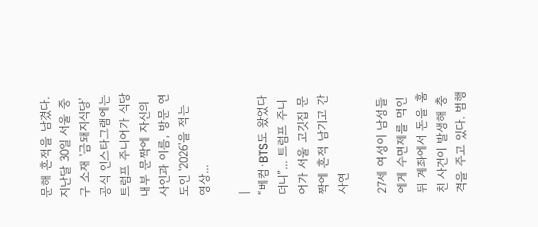문해 흔적을 남겼다. 지난달 30일 서울 중구 소재 '금돼지식당' 공식 인스타그램에는 트럼프 주니어가 식당 내부 문짝에 자신의 사인과 이름, 방문 연도인 '2026'을 적는 영상...

|
“베컴·BTS도 왔었다더니”... 트럼프 주니어가 서울 고깃집 문짝에 흔적 남기고 간 사연

27세 여성이 남성들에게 수면제를 먹인 뒤 계좌에서 돈을 훔친 사건이 발생해 충격을 주고 있다. 범행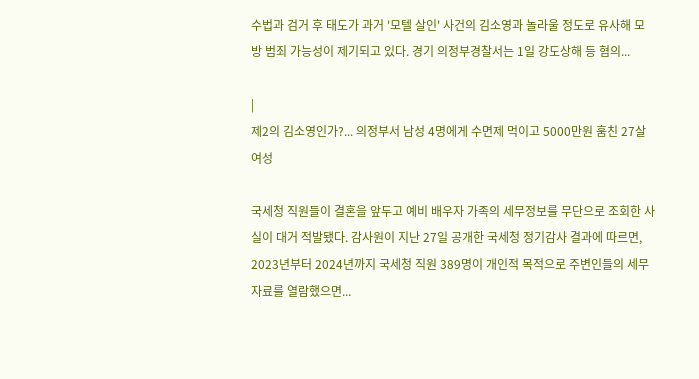수법과 검거 후 태도가 과거 '모텔 살인' 사건의 김소영과 놀라울 정도로 유사해 모방 범죄 가능성이 제기되고 있다. 경기 의정부경찰서는 1일 강도상해 등 혐의...

|
제2의 김소영인가?... 의정부서 남성 4명에게 수면제 먹이고 5000만원 훔친 27살 여성

국세청 직원들이 결혼을 앞두고 예비 배우자 가족의 세무정보를 무단으로 조회한 사실이 대거 적발됐다. 감사원이 지난 27일 공개한 국세청 정기감사 결과에 따르면, 2023년부터 2024년까지 국세청 직원 389명이 개인적 목적으로 주변인들의 세무자료를 열람했으면...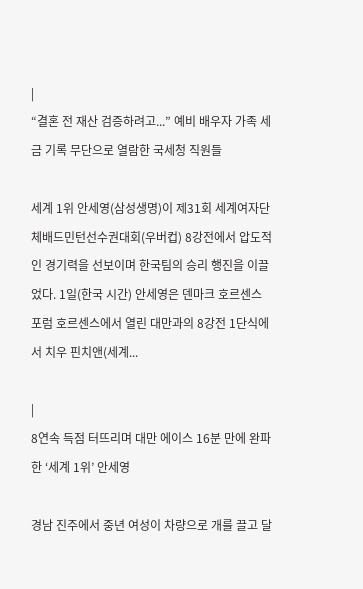|
“결혼 전 재산 검증하려고...” 예비 배우자 가족 세금 기록 무단으로 열람한 국세청 직원들

세계 1위 안세영(삼성생명)이 제31회 세계여자단체배드민턴선수권대회(우버컵) 8강전에서 압도적인 경기력을 선보이며 한국팀의 승리 행진을 이끌었다. 1일(한국 시간) 안세영은 덴마크 호르센스 포럼 호르센스에서 열린 대만과의 8강전 1단식에서 치우 핀치앤(세계...

|
8연속 득점 터뜨리며 대만 에이스 16분 만에 완파한 ‘세계 1위’ 안세영

경남 진주에서 중년 여성이 차량으로 개를 끌고 달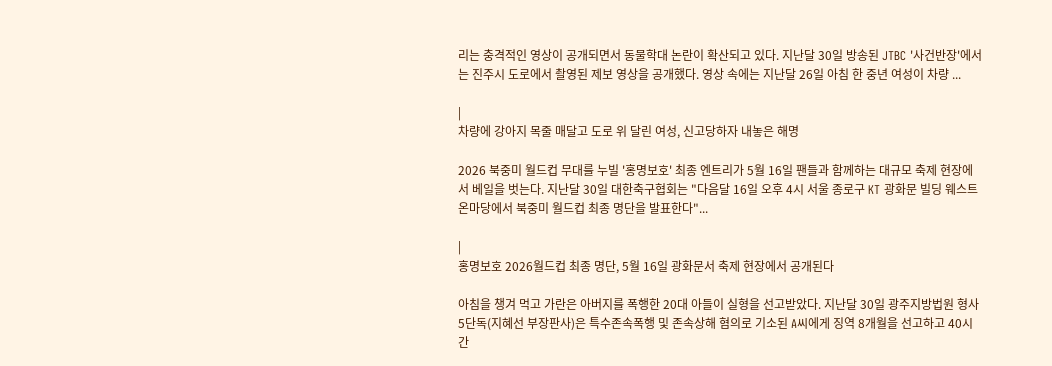리는 충격적인 영상이 공개되면서 동물학대 논란이 확산되고 있다. 지난달 30일 방송된 JTBC '사건반장'에서는 진주시 도로에서 촬영된 제보 영상을 공개했다. 영상 속에는 지난달 26일 아침 한 중년 여성이 차량 ...

|
차량에 강아지 목줄 매달고 도로 위 달린 여성, 신고당하자 내놓은 해명

2026 북중미 월드컵 무대를 누빌 '홍명보호' 최종 엔트리가 5월 16일 팬들과 함께하는 대규모 축제 현장에서 베일을 벗는다. 지난달 30일 대한축구협회는 "다음달 16일 오후 4시 서울 종로구 KT 광화문 빌딩 웨스트 온마당에서 북중미 월드컵 최종 명단을 발표한다"...

|
홍명보호 2026월드컵 최종 명단, 5월 16일 광화문서 축제 현장에서 공개된다

아침을 챙겨 먹고 가란은 아버지를 폭행한 20대 아들이 실형을 선고받았다. 지난달 30일 광주지방법원 형사5단독(지혜선 부장판사)은 특수존속폭행 및 존속상해 혐의로 기소된 A씨에게 징역 8개월을 선고하고 40시간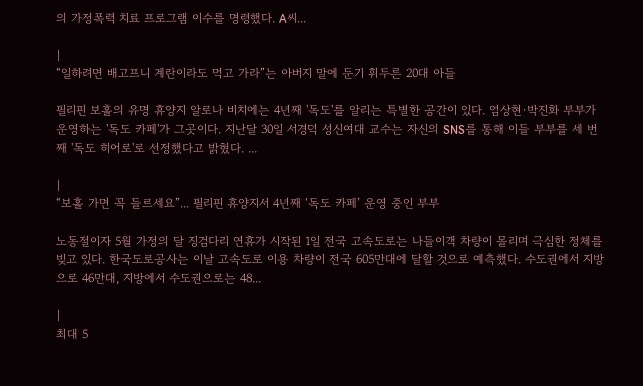의 가정폭력 치료 프로그램 이수를 명령했다. A씨...

|
“일하려면 배고프니 계란이라도 먹고 가라”는 아버지 말에 둔기 휘두른 20대 아들

필리핀 보홀의 유명 휴양지 알로나 비치에는 4년째 '독도'를 알리는 특별한 공간이 있다. 엄상현·박진화 부부가 운영하는 '독도 카페'가 그곳이다. 지난달 30일 서경덕 성신여대 교수는 자신의 SNS를 통해 이들 부부를 세 번째 '독도 히어로'로 선정했다고 밝혔다. ...

|
“보홀 가면 꼭 들르세요”... 필리핀 휴양지서 4년째 ‘독도 카페’ 운영 중인 부부

노동절이자 5월 가정의 달 징검다리 연휴가 시작된 1일 전국 고속도로는 나들이객 차량이 몰리며 극심한 정체를 빚고 있다. 한국도로공사는 이날 고속도로 이용 차량이 전국 605만대에 달할 것으로 예측했다. 수도권에서 지방으로 46만대, 지방에서 수도권으로는 48...

|
최대 5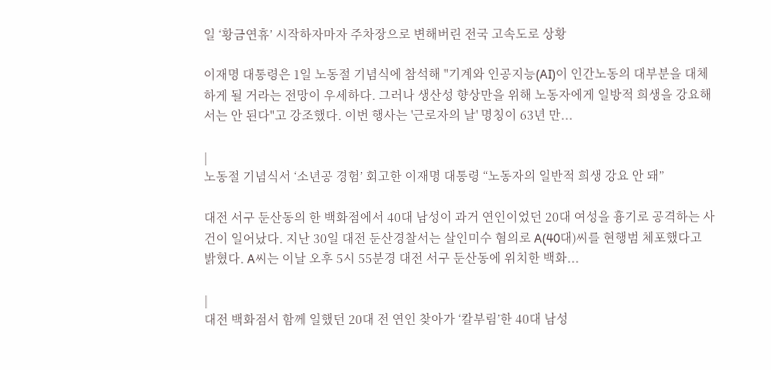일 ‘황금연휴’ 시작하자마자 주차장으로 변해버린 전국 고속도로 상황

이재명 대통령은 1일 노동절 기념식에 참석해 "기계와 인공지능(AI)이 인간노동의 대부분을 대체하게 될 거라는 전망이 우세하다. 그러나 생산성 향상만을 위해 노동자에게 일방적 희생을 강요해서는 안 된다"고 강조했다. 이번 행사는 '근로자의 날' 명칭이 63년 만...

|
노동절 기념식서 ‘소년공 경험’ 회고한 이재명 대통령 “노동자의 일반적 희생 강요 안 돼”

대전 서구 둔산동의 한 백화점에서 40대 남성이 과거 연인이었던 20대 여성을 흉기로 공격하는 사건이 일어났다. 지난 30일 대전 둔산경찰서는 살인미수 혐의로 A(40대)씨를 현행범 체포했다고 밝혔다. A씨는 이날 오후 5시 55분경 대전 서구 둔산동에 위치한 백화...

|
대전 백화점서 함께 일했던 20대 전 연인 찾아가 ‘칼부림’한 40대 남성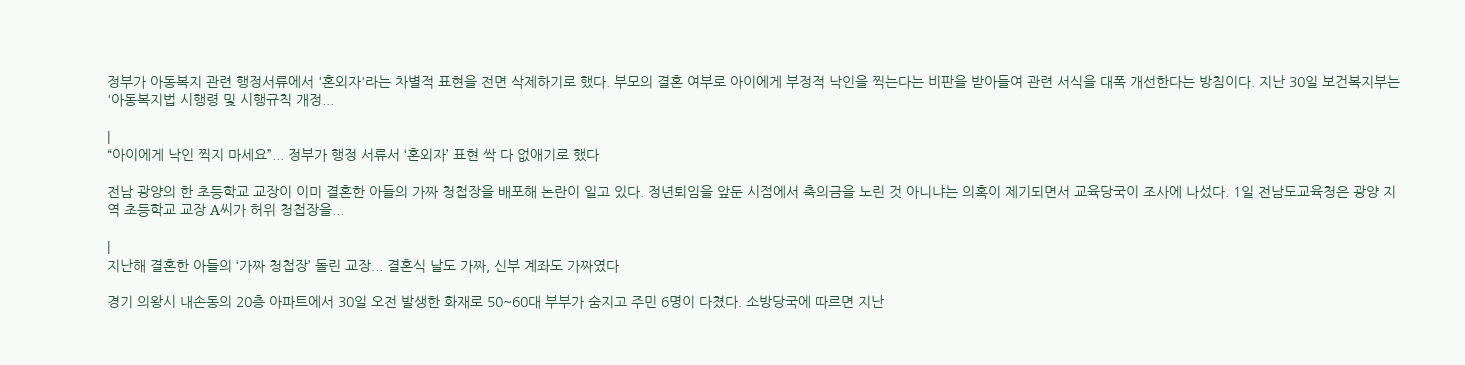정부가 아동복지 관련 행정서류에서 '혼외자'라는 차별적 표현을 전면 삭제하기로 했다. 부모의 결혼 여부로 아이에게 부정적 낙인을 찍는다는 비판을 받아들여 관련 서식을 대폭 개선한다는 방침이다. 지난 30일 보건복지부는 '아동복지법 시행령 및 시행규칙 개정...

|
“아이에게 낙인 찍지 마세요”... 정부가 행정 서류서 ‘혼외자’ 표현 싹 다 없애기로 했다

전남 광양의 한 초등학교 교장이 이미 결혼한 아들의 가짜 청첩장을 배포해 논란이 일고 있다. 정년퇴임을 앞둔 시점에서 축의금을 노린 것 아니냐는 의혹이 제기되면서 교육당국이 조사에 나섰다. 1일 전남도교육청은 광양 지역 초등학교 교장 A씨가 허위 청첩장을...

|
지난해 결혼한 아들의 ‘가짜 청첩장’ 돌린 교장... 결혼식 날도 가짜, 신부 계좌도 가짜였다

경기 의왕시 내손동의 20층 아파트에서 30일 오전 발생한 화재로 50~60대 부부가 숨지고 주민 6명이 다쳤다. 소방당국에 따르면 지난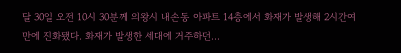달 30일 오전 10시 30분께 의왕시 내손동 아파트 14층에서 화재가 발생해 2시간여 만에 진화됐다. 화재가 발생한 세대에 거주하던...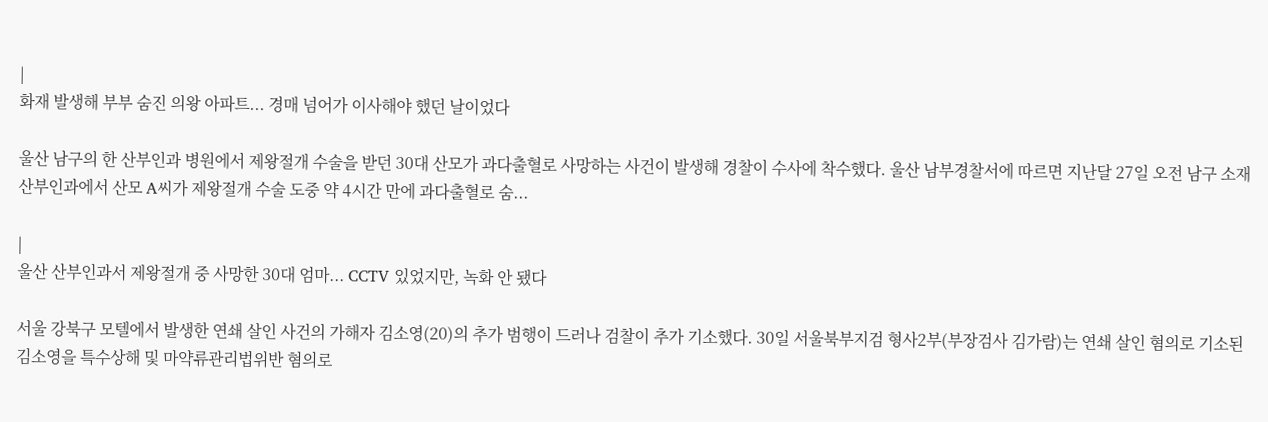|
화재 발생해 부부 숨진 의왕 아파트... 경매 넘어가 이사해야 했던 날이었다

울산 남구의 한 산부인과 병원에서 제왕절개 수술을 받던 30대 산모가 과다출혈로 사망하는 사건이 발생해 경찰이 수사에 착수했다. 울산 남부경찰서에 따르면 지난달 27일 오전 남구 소재 산부인과에서 산모 A씨가 제왕절개 수술 도중 약 4시간 만에 과다출혈로 숨...

|
울산 산부인과서 제왕절개 중 사망한 30대 엄마... CCTV 있었지만, 녹화 안 됐다

서울 강북구 모텔에서 발생한 연쇄 살인 사건의 가해자 김소영(20)의 추가 범행이 드러나 검찰이 추가 기소했다. 30일 서울북부지검 형사2부(부장검사 김가람)는 연쇄 살인 혐의로 기소된 김소영을 특수상해 및 마약류관리법위반 혐의로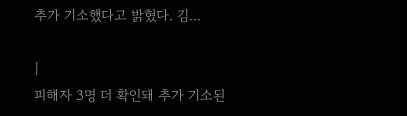추가 기소했다고 밝혔다. 김...

|
피해자 3명 더 확인돼 추가 기소된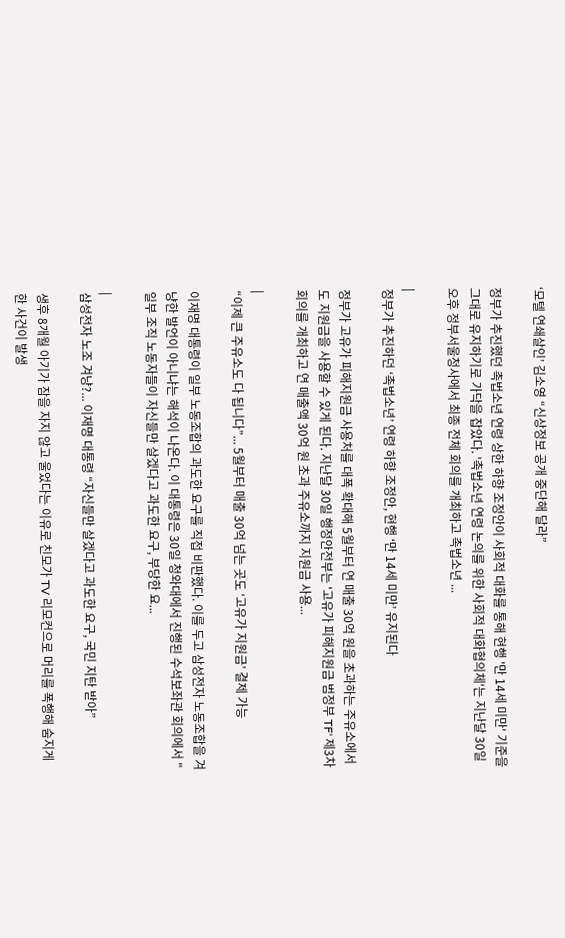‘모텔 연쇄살인’ 김소영 “신상정보 공개 중단해 달라”

정부가 추진했던 촉법소년 연령 상한 하향 조정안이 사회적 대화를 통해 현행 '만 14세 미만' 기준을 그대로 유지하기로 가닥을 잡았다. '촉법소년 연령 논의를 위한 사회적 대화협의체'는 지난달 30일 오후 정부서울청사에서 최종 전체 회의를 개최하고 촉법소년 ...

|
정부가 추진하던 ‘촉법소년’ 연령 하향 조정안, 현행 ‘만 14세 미만’ 유지된다

정부가 고유가 피해지원금 사용처를 대폭 확대해 5월부터 연 매출 30억 원을 초과하는 주유소에서도 지원금을 사용할 수 있게 된다. 지난달 30일 행정안전부는 '고유가 피해지원금 범정부 TF' 제3차 회의를 개최하고 연 매출액 30억 원 초과 주유소까지 지원금 사용...

|
“이제 큰 주유소도 다 됩니다”... 5월부터 매출 30억 넘는 곳도 ‘고유가 지원금’ 결제 가능

이재명 대통령이 일부 노동조합의 과도한 요구를 직접 비판했다. 이를 두고 삼성전자 노동조합을 겨냥한 발언이 아니냐는 해석이 나온다. 이 대통령은 30일 청와대에서 진행된 수석보좌관 회의에서 "일부 조직 노동자들이 자신들만 살겠다고 과도한 요구, 부당한 요...

|
삼성전자 노조 겨냥?... 이재명 대통령 “자신들만 살겠다고 과도한 요구, 국민 지탄 받아”

생후 8개월 아기가 잠을 자지 않고 울었다는 이유로 친모가 TV 리모컨으로 머리를 폭행해 숨지게 한 사건이 발생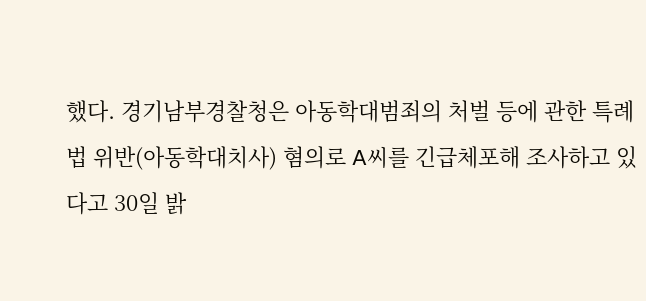했다. 경기남부경찰청은 아동학대범죄의 처벌 등에 관한 특례법 위반(아동학대치사) 혐의로 A씨를 긴급체포해 조사하고 있다고 30일 밝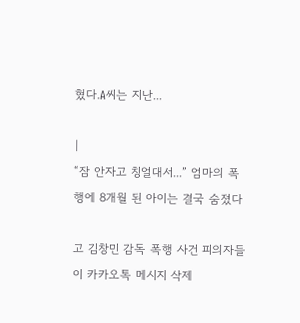혔다.A씨는 지난...

|
“잠 안자고 칭얼대서...” 엄마의 폭행에 8개월 된 아이는 결국 숨졌다

고 김창민 감독 폭행 사건 피의자들이 카카오톡 메시지 삭제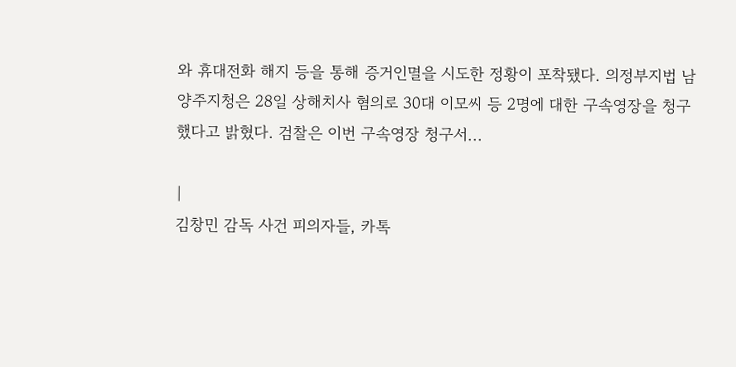와 휴대전화 해지 등을 통해 증거인멸을 시도한 정황이 포착됐다. 의정부지법 남양주지청은 28일 상해치사 혐의로 30대 이모씨 등 2명에 대한 구속영장을 청구했다고 밝혔다. 검찰은 이번 구속영장 청구서...

|
김창민 감독 사건 피의자들, 카톡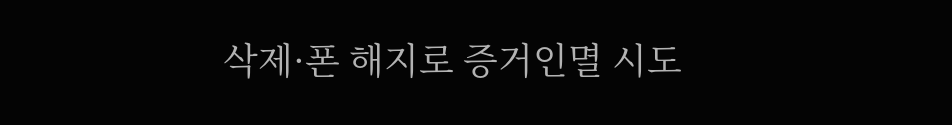삭제·폰 해지로 증거인멸 시도